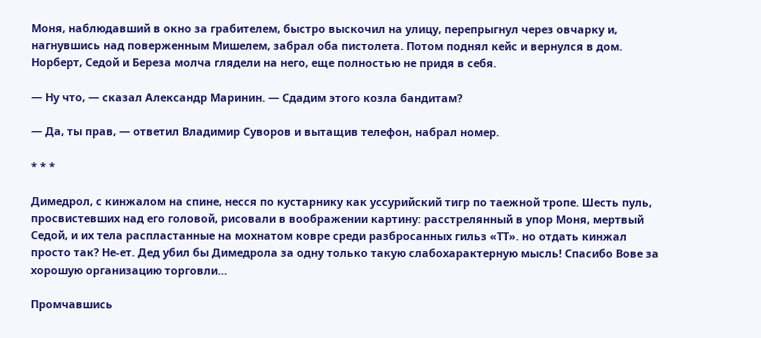Моня, наблюдавший в окно за грабителем, быстро выскочил на улицу, перепрыгнул через овчарку и, нагнувшись над поверженным Мишелем, забрал оба пистолета. Потом поднял кейс и вернулся в дом. Норберт, Седой и Береза молча глядели на него, еще полностью не придя в себя.

— Ну что, — сказал Александр Маринин. — Сдадим этого козла бандитам?

— Да, ты прав, — ответил Владимир Суворов и вытащив телефон, набрал номер.

* * *

Димедрол, с кинжалом на спине, несся по кустарнику как уссурийский тигр по таежной тропе. Шесть пуль, просвистевших над его головой, рисовали в воображении картину: расстрелянный в упор Моня, мертвый Седой, и их тела распластанные на мохнатом ковре среди разбросанных гильз «ТТ». но отдать кинжал просто так? Не-ет. Дед убил бы Димедрола за одну только такую слабохарактерную мысль! Спасибо Вове за хорошую организацию торговли…

Промчавшись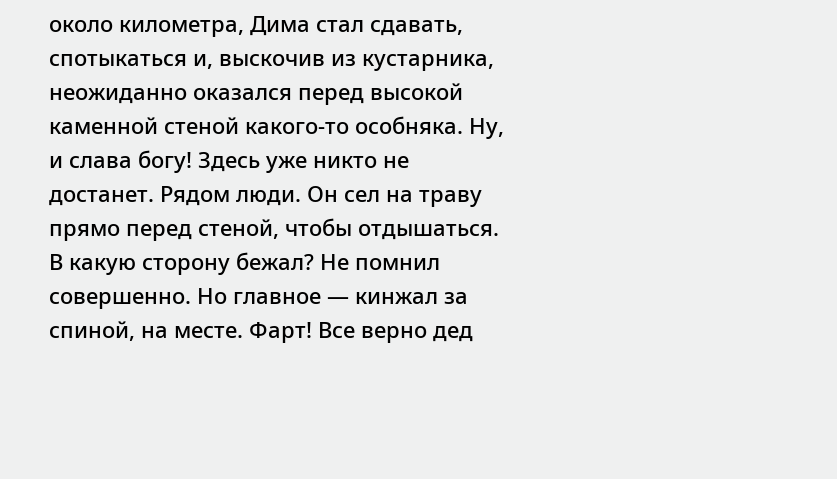около километра, Дима стал сдавать, спотыкаться и, выскочив из кустарника, неожиданно оказался перед высокой каменной стеной какого-то особняка. Ну, и слава богу! Здесь уже никто не достанет. Рядом люди. Он сел на траву прямо перед стеной, чтобы отдышаться. В какую сторону бежал? Не помнил совершенно. Но главное — кинжал за спиной, на месте. Фарт! Все верно дед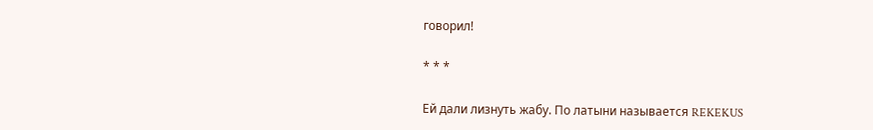говорил!

* * *

Ей дали лизнуть жабу. По латыни называется REKEKUS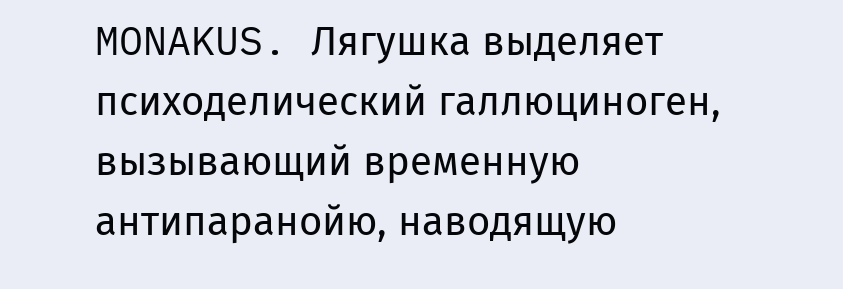MONAKUS. Лягушка выделяет психоделический галлюциноген, вызывающий временную антипаранойю, наводящую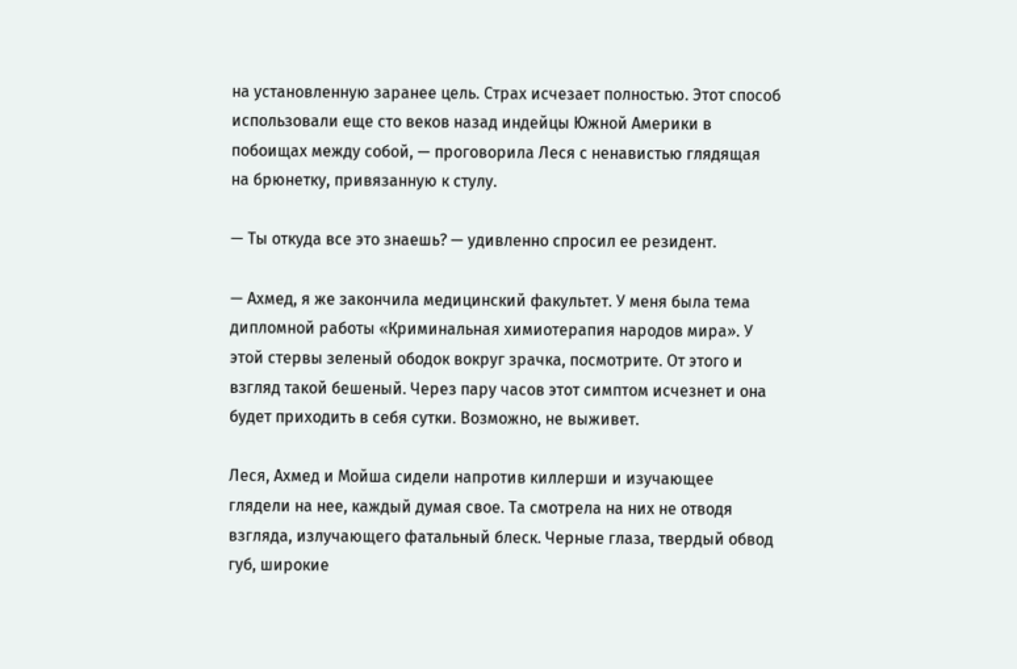на установленную заранее цель. Страх исчезает полностью. Этот способ использовали еще сто веков назад индейцы Южной Америки в побоищах между собой, — проговорила Леся с ненавистью глядящая на брюнетку, привязанную к стулу.

— Ты откуда все это знаешь? — удивленно спросил ее резидент.

— Ахмед, я же закончила медицинский факультет. У меня была тема дипломной работы «Криминальная химиотерапия народов мира». У этой стервы зеленый ободок вокруг зрачка, посмотрите. От этого и взгляд такой бешеный. Через пару часов этот симптом исчезнет и она будет приходить в себя сутки. Возможно, не выживет.

Леся, Ахмед и Мойша сидели напротив киллерши и изучающее глядели на нее, каждый думая свое. Та смотрела на них не отводя взгляда, излучающего фатальный блеск. Черные глаза, твердый обвод губ, широкие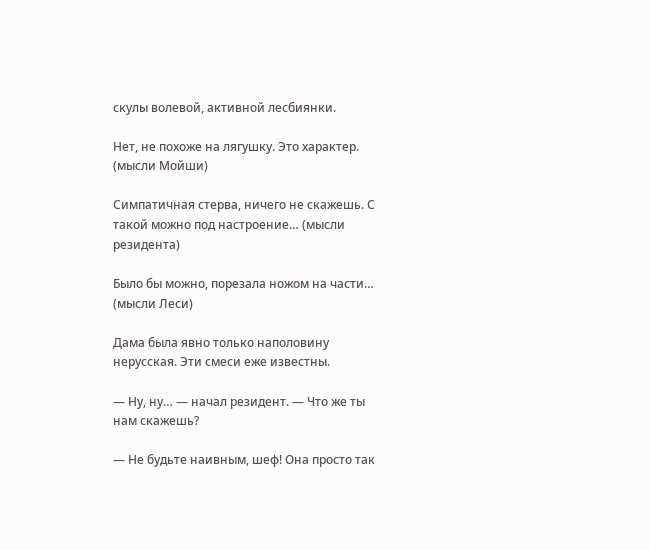скулы волевой, активной лесбиянки.

Нет, не похоже на лягушку. Это характер. (мысли Мойши)

Симпатичная стерва, ничего не скажешь. С такой можно под настроение… (мысли резидента)

Было бы можно, порезала ножом на части… (мысли Леси)

Дама была явно только наполовину нерусская. Эти смеси еже известны.

— Ну, ну… — начал резидент. — Что же ты нам скажешь?

— Не будьте наивным, шеф! Она просто так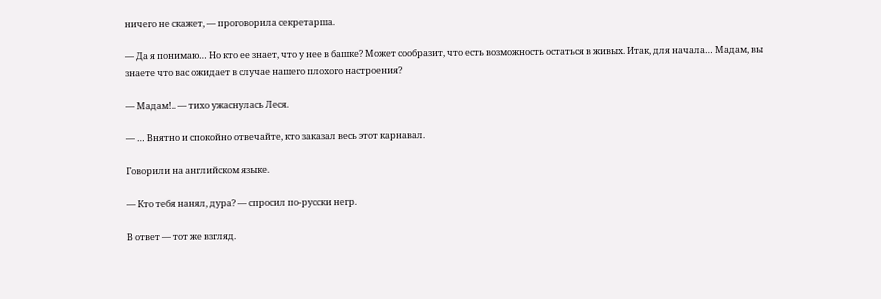ничего не скажет, — проговорила секретарша.

— Да я понимаю… Но кто ее знает, что у нее в башке? Может сообразит, что есть возможность остаться в живых. Итак, для начала… Мадам, вы знаете что вас ожидает в случае нашего плохого настроения?

— Мадам!.. — тихо ужаснулась Леся.

— … Внятно и спокойно отвечайте, кто заказал весь этот карнавал.

Говорили на английском языке.

— Кто тебя нанял, дура? — спросил по-русски негр.

В ответ — тот же взгляд.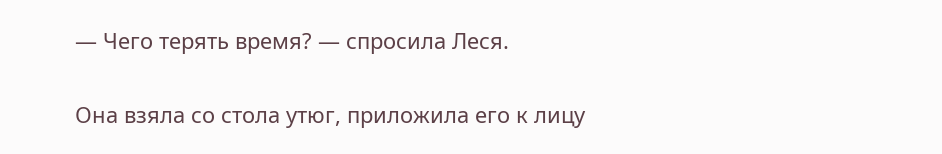— Чего терять время? — спросила Леся.

Она взяла со стола утюг, приложила его к лицу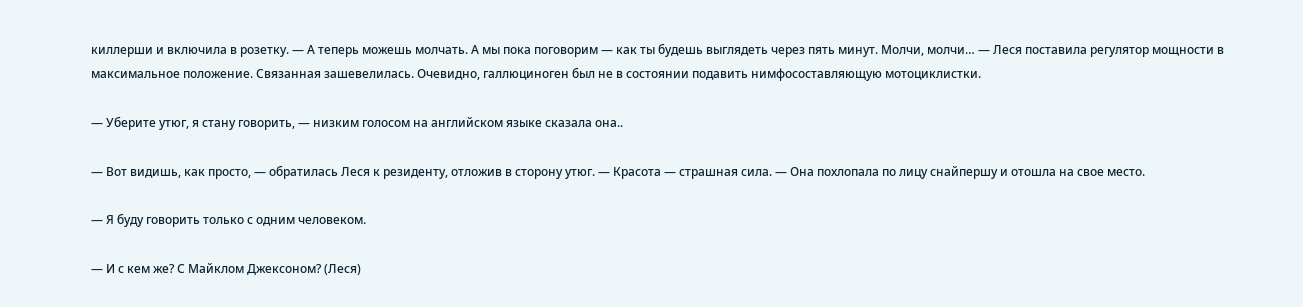киллерши и включила в розетку. — А теперь можешь молчать. А мы пока поговорим — как ты будешь выглядеть через пять минут. Молчи, молчи… — Леся поставила регулятор мощности в максимальное положение. Связанная зашевелилась. Очевидно, галлюциноген был не в состоянии подавить нимфосоставляющую мотоциклистки.

— Уберите утюг, я стану говорить, — низким голосом на английском языке сказала она..

— Вот видишь, как просто, — обратилась Леся к резиденту, отложив в сторону утюг. — Красота — страшная сила. — Она похлопала по лицу снайпершу и отошла на свое место.

— Я буду говорить только с одним человеком.

— И с кем же? С Майклом Джексоном? (Леся)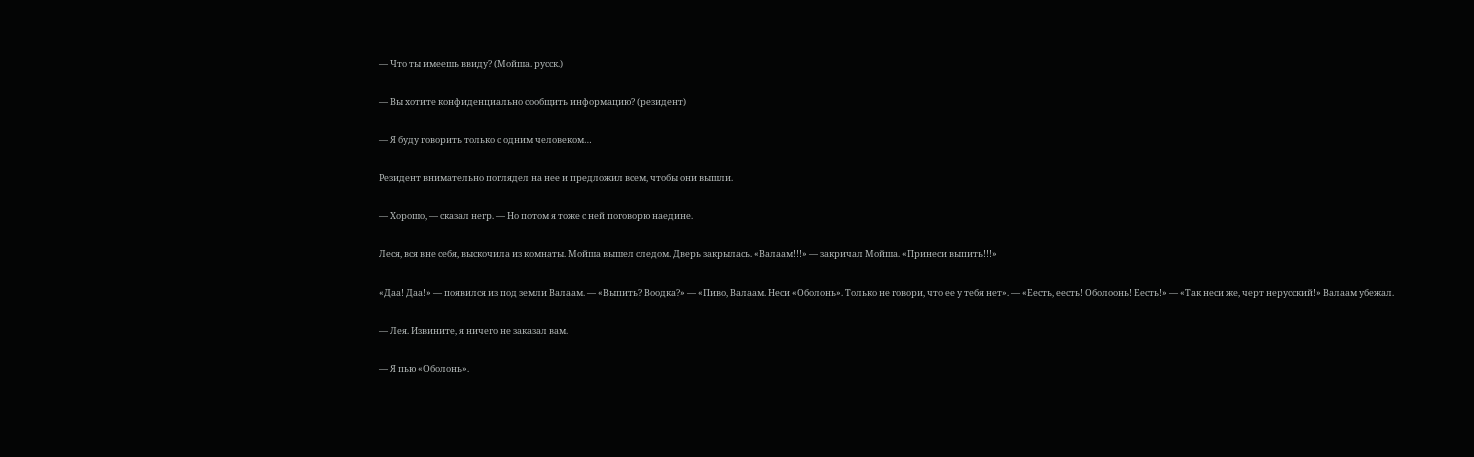— Что ты имеешь ввиду? (Мойша. русск.)

— Вы хотите конфиденциально сообщить информацию? (резидент)

— Я буду говорить только с одним человеком…

Резидент внимательно поглядел на нее и предложил всем, чтобы они вышли.

— Хорошо, — сказал негр. — Но потом я тоже с ней поговорю наедине.

Леся, вся вне себя, выскочила из комнаты. Мойша вышел следом. Дверь закрылась. «Валаам!!!» — закричал Мойша. «Принеси выпить!!!»

«Даа! Даа!» — появился из под земли Валаам. — «Выпить? Воодка?» — «Пиво, Валаам. Неси «Оболонь». Только не говори, что ее у тебя нет». — «Еесть, еесть! Оболоонь! Еесть!» — «Так неси же, черт нерусский!» Валаам убежал.

— Лея. Извините, я ничего не заказал вам.

— Я пью «Оболонь».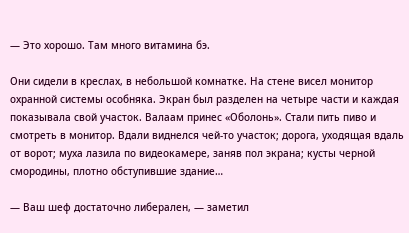— Это хорошо. Там много витамина бэ.

Они сидели в креслах, в небольшой комнатке. На стене висел монитор охранной системы особняка. Экран был разделен на четыре части и каждая показывала свой участок. Валаам принес «Оболонь». Стали пить пиво и смотреть в монитор. Вдали виднелся чей-то участок; дорога, уходящая вдаль от ворот; муха лазила по видеокамере, заняв пол экрана; кусты черной смородины, плотно обступившие здание…

— Ваш шеф достаточно либерален, — заметил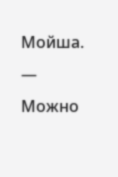Мойша. — Можно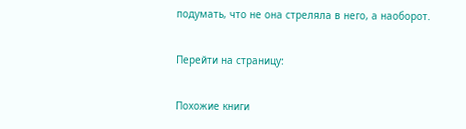подумать, что не она стреляла в него, а наоборот.

Перейти на страницу:

Похожие книги